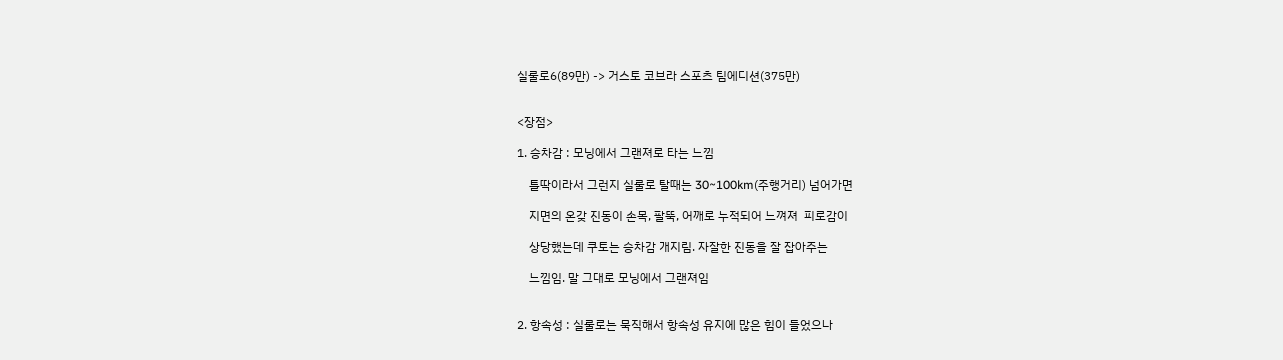실룰로6(89만) -> 거스토 코브라 스포츠 팀에디션(375만)


<장점>

1. 승차감 : 모닝에서 그랜져로 타는 느낌

    틀딱이라서 그런지 실룰로 탈때는 30~100km(주행거리) 넘어가면

    지면의 온갖 진동이 손목, 팔뚝, 어깨로 누적되어 느껴져  피로감이

    상당했는데 쿠토는 승차감 개지림. 자잘한 진동을 잘 잡아주는

    느낌임. 말 그대로 모닝에서 그랜져임


2. 항속성 : 실룰로는 묵직해서 항속성 유지에 많은 힘이 들었으나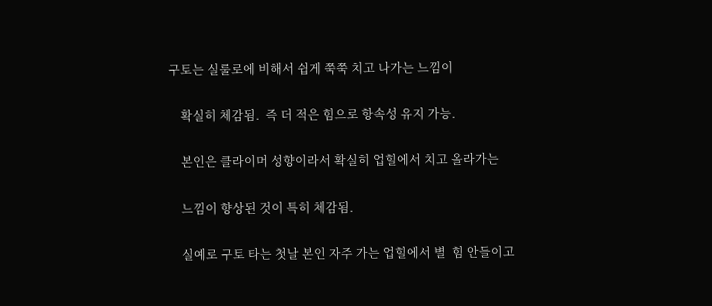구토는 실룰로에 비해서 쉽게 쭉쭉 치고 나가는 느낌이

    확실히 체감됨.  즉 더 적은 힘으로 항속성 유지 가능.

    본인은 클라이머 성향이라서 확실히 업힐에서 치고 올라가는

    느낌이 향상된 것이 특히 체감됨.

    실예로 구토 타는 첫날 본인 자주 가는 업힐에서 별  힘 안들이고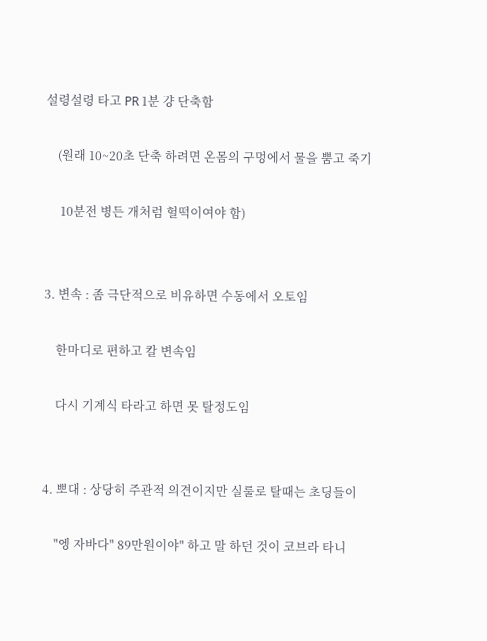설령설령 타고 PR 1분 걍 단축함

    (원래 10~20초 단축 하려면 온몸의 구멍에서 물을 뿜고 죽기

     10분전 병든 개처럼 헐떡이여야 함)


3. 변속 : 좀 극단적으로 비유하면 수동에서 오토임

    한마디로 편하고 칼 변속임

    다시 기계식 타라고 하면 못 탈정도임


4. 뽀대 : 상당히 주관적 의견이지만 실룰로 탈때는 초딩들이

    "엥 자바다" 89만원이야" 하고 말 하던 것이 코브라 타니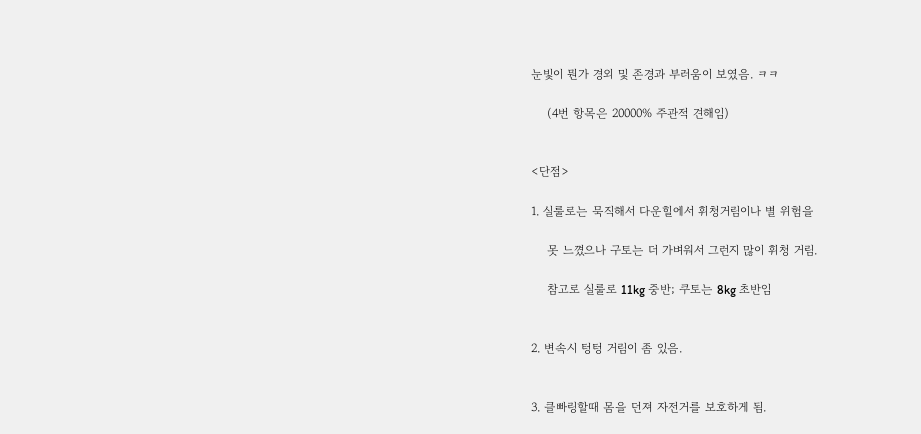눈빛이 뭔가 경외 및 존경과 부러움이 보였음. ㅋㅋ

    (4번 항목은 20000% 주관적 견해임)


<단점>

1. 실룰로는 묵직해서 다운힐에서 휘청거림이나 별 위험을

    못 느꼈으나 구토는 더 가벼워서 그런지 많이 휘청 거림.

    참고로 실룰로 11kg 중반; 쿠토는 8kg 초반임


2. 변속시 텅텅 거림이 좀 있음.


3. 클빠링할때 몸을 던져 자전거를 보호하게 됨.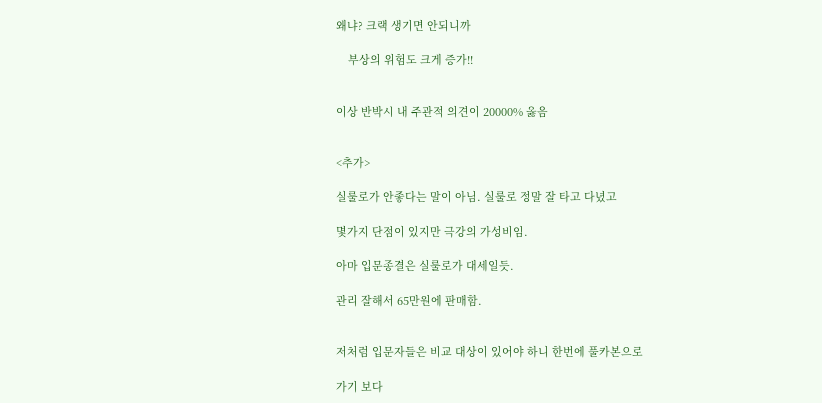왜냐? 크랙 생기면 안되니까

    부상의 위험도 크게 증가!!


이상 반박시 내 주관적 의견이 20000% 옳음


<추가>

실룰로가 안좋다는 말이 아님. 실룰로 정말 잘 타고 다녔고

몇가지 단점이 있지만 극강의 가성비임.

아마 입문종결은 실룰로가 대세일듯.

관리 잘해서 65만원에 판매함.


저처럼 입문자들은 비교 대상이 있어야 하니 한번에 풀카본으로

가기 보다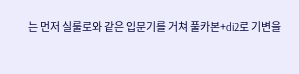는 먼저 실룰로와 같은 입문기를 거쳐 풀카본+di2로 기변을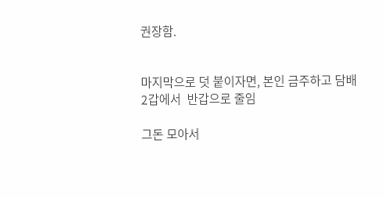권장함.


마지막으로 덧 붙이자면, 본인 금주하고 담배 2갑에서  반갑으로 줄임

그돈 모아서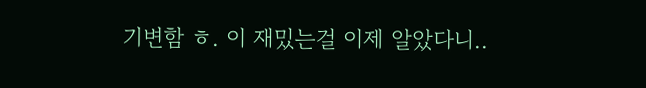기변함 ㅎ. 이 재밌는걸 이제 알았다니..